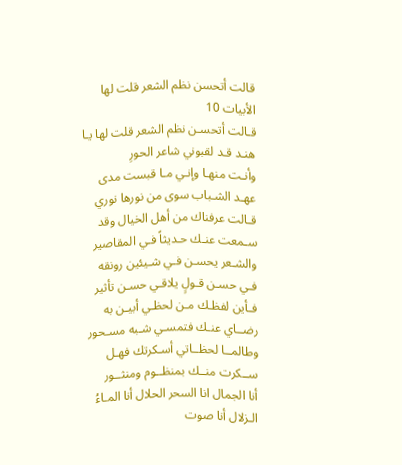قالت أتحسن نظم الشعر قلت لها
الأبيات 10
قـالت أتحسـن نظم الشعر قلت لها يـا هنـد قـد لقبوني شاعر الحورِ
وأنـت منهـا وإنـي مـا قبست مدى عهـد الشـباب سوى من نورها نوري
قـالت عرفناك من أهل الخيال وقد سـمعت عنـك حـديثاً فـي المقاصير
والشـعر يحسـن فـي شـيئين رونقه فـي حسـن قـولٍ يلاقـي حسـن تأثير
فـأين لفظـك مـن لحظـي أبيـن به رضــاي عنـك فتمسـي شـبه مسـحور
وطالمــا لحظــاتي أسـكرتك فهـل ســكرت منــك بمنظــوم ومنثــور
أنا الجمال انا السحر الحلال أنا المـاءُ الـزلال أنا صوت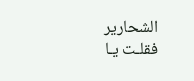الشحارير
فقلـت يـا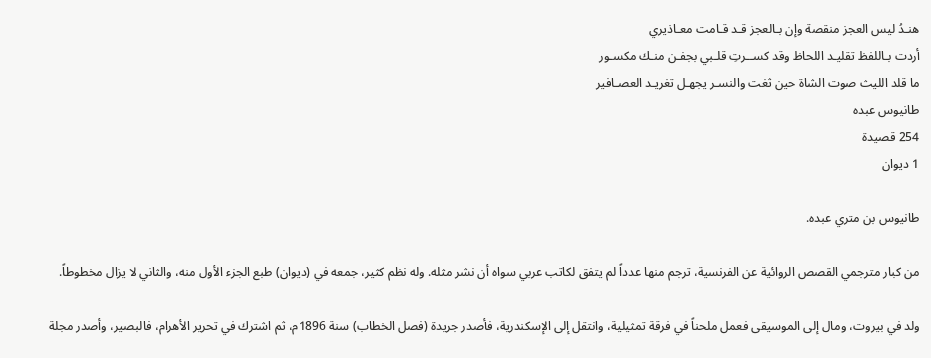هنـدُ ليس العجز منقصة وإن بـالعجز قـد قـامت معـاذيري
أردت بـاللفظ تقليـد اللحاظ وقد كســرتِ قلـبي بجفـن منـك مكسـور
ما قلد الليث صوت الشاة حين ثغت والنسـر يجهـل تغريـد العصـافير
طانيوس عبده
254 قصيدة
1 ديوان

طانيوس بن متري عبده.

من كبار مترجمي القصص الروائية عن الفرنسية، ترجم منها عدداً لم يتفق لكاتب عربي سواه أن نشر مثله. وله نظم كثير، جمعه في (ديوان) طبع الجزء الأول منه، والثاني لا يزال مخطوطاً.

ولد في بيروت، ومال إلى الموسيقى فعمل ملحناً في فرقة تمثيلية، وانتقل إلى الإسكندرية، فأصدر جريدة (فصل الخطاب) سنة 1896م، ثم اشترك في تحرير الأهرام، فالبصير، وأصدر مجلة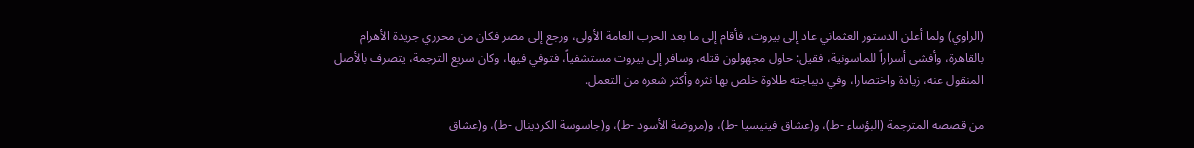(الراوي) ولما أعلن الدستور العثماني عاد إلى بيروت، فأقام إلى ما بعد الحرب العامة الأولى، ورجع إلى مصر فكان من محرري جريدة الأهرام بالقاهرة، وأفشى أسراراً للماسونية، فقيل: حاول مجهولون قتله، وسافر إلى بيروت مستشفياً، فتوفي فيها، وكان سريع الترجمة، يتصرف بالأصل المنقول عنه، زيادة واختصارا، وفي ديباجته طلاوة خلص بها نثره وأكثر شعره من التعمل.

من قصصه المترجمة (البؤساء -ط)، و(عشاق فينيسيا -ط)، و(مروضة الأسود -ط)، و(جاسوسة الكردينال -ط)، و(عشاق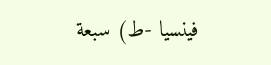فينسيا -ط) سبعة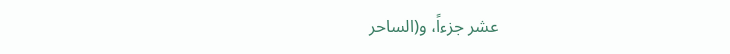عشر جزءاً، و(الساحر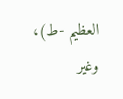العظيم -ط)، وغير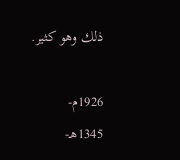ذلك وهو كثير.

1926م-
1345هـ-